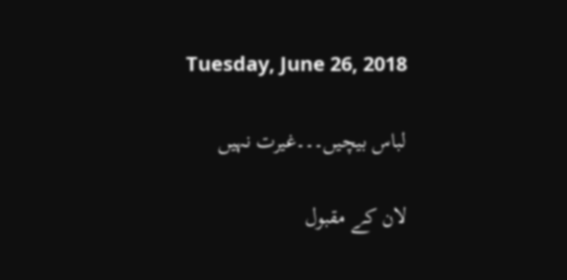Tuesday, June 26, 2018

لباس بیچیں۔۔۔غیرت نہیں

لان کے مقبول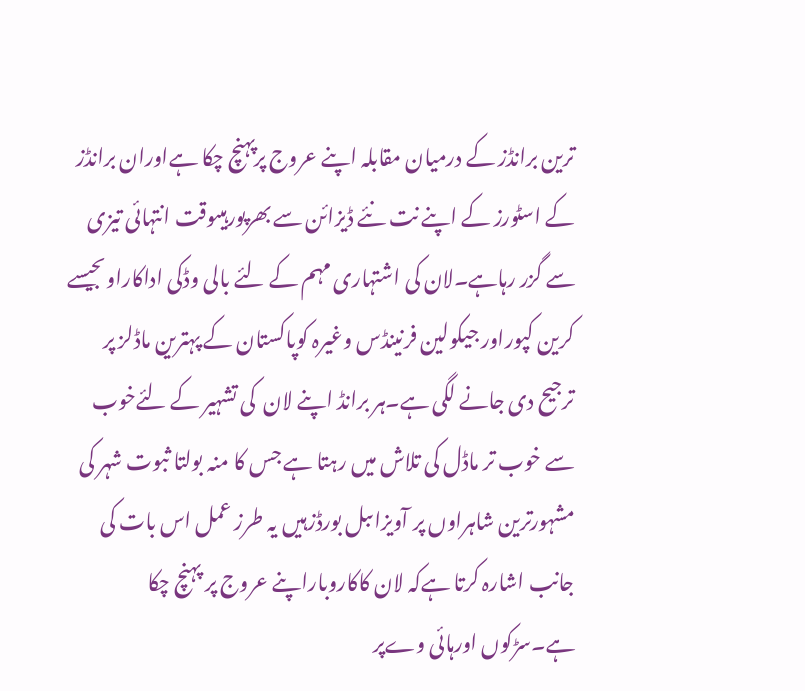ترین برانڈز کے درمیان مقابلہ اپنے عروج پرپہنچ چکا ہےاوران برانڈز کے اسٹورز کے اپنے نت نئے ڈیزائن سے بھرپورہیںوقت انتہائی تیزی سے گزر رہاہے۔لان کی اشتہاری مہم کے لئے بالی وڈکی اداکاراوںجیسے کرین کپوراور جیکولین فرنینڈس وغیرہ کوپاکستان کے پہترین ماڈلز پر ترجیح دی جانے لگی ہے۔ہر برانڈ اپنے لان  کی تشہیر کے لئےخوب سے خوب تر ماڈل کی تلاش میں رہتا ہے جس کا منہ بولتا ثبوت شہر کی مشہورترین شاہراوں پر آویزاںبل بورڈزہیں یہ طرز عمل اس بات کی جانب اشارہ کرتا ہےکہ لان کاکاروباراپنے عروج پر پہنچ چکا ہے۔سڑکوں اورہائی وےپر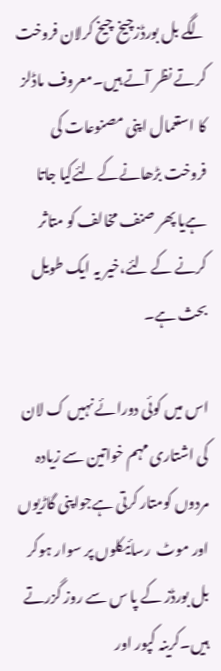لگے بل بورڈزچیخ چیخ کرلان فروخت کرتے نظر آتے ہیں۔معروف ماڈلز کا استعمال اپنی مصنوعات کی فروخت بڑھانےکے لئےکیا جاتا ہےیا پھر صنف مخالف کو متاثر کرنے کے لئے،خیر یہ ایک طویل بحث ہے۔

اس میں کوئی دورائے نہیں ک لان کی اشتاری مہم خواتین سے زیادہ مردوں کومتار کرتی ہےجواپنی گاڑیوں اور موٹ  رسائیکلوں پر سوار ہوکر بل بورڈز کے پا س سے روز گزرتے ہیں۔کرینہ کپور اور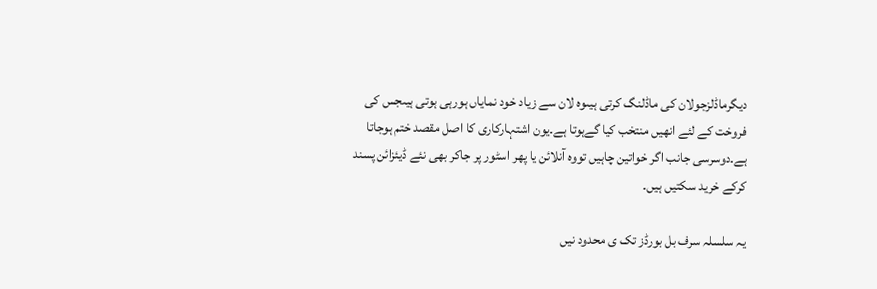دیگرماڈلزجولان کی ماڈلنگ کرتی ہیںوہ لان سے زیاد خود نمایاں ہورہی ہوتی ہیںجس کی فروخت کے لئے انھیں منتخب کیا گےہوتا ہے۔یون اشتہارکاری کا اصل مقصد ختم ہوجاتا ہے۔دوسرسی جانب اگر خواتین چاہیں تووہ آنلائن یا پھر اسٹور پر جاکر بھی نئے ڈیئزائن پسند کرکے خرید سکتیں ہیں۔

یہ سلسلہ سرف بل بورڈز تک ی محدود نیں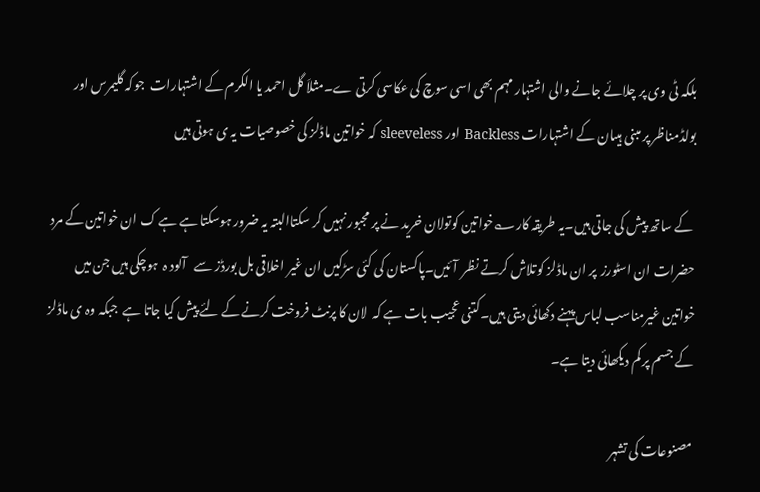بلکہ ٹی وی پر چلائے جانے والی اشتہار مہم بھی اسی سوچ کی عکاسی کرتی ے۔مثلاَ گل احمد یا الکرم کے اشتہارات  جوکہ گلیمرس اور بولڈمناظر پر مبنی ہیںان کے اشتہارات Backless اور sleeveless کہ خواتین ماڈلز کی خصوصیات یہ ی ہوتی ہیں

 کے ساتھ پیش کی جاتی ہیں۔یہ طریقہ کار؎خواتین کوتولان خرید نے پر مجبور نہیں کر سکتاالبتہ یہ ضرور ہوسکتا ہے ہے ک ان خواتین کے مرد حضرات ان اسٹورز  پر ان ماڈلز کوتلاش کرتے نظر  آئیں۔پاکستان کی کئی سڑکیں ان غیر اخلاقی بل بورڈز سے   آلود ہ  ہوچکی ہیں جن میں خواتین غیرمناسب لباس پہنے دکھائی دیتی ہیں۔کتنی عجیب بات ہے کہ  لان کا پرنٹ فروخت کرنے کے لئے پیش کیا جاتا ہے  جبکہ وہ ی ماڈلز کے جسم پر کم دیکھائی دیتا ہے۔

مصنوعات کی تشہر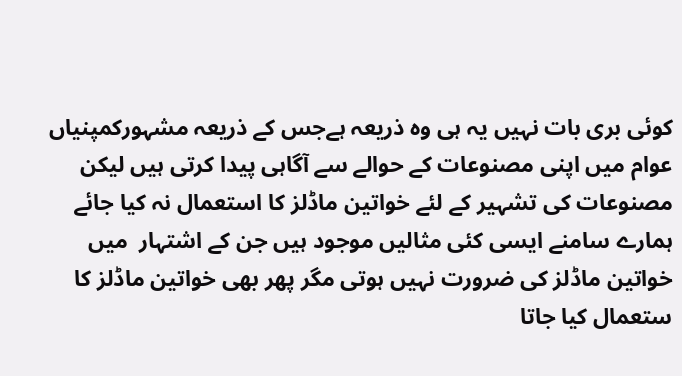کوئی بری بات نہیں یہ ہی وہ ذریعہ ہےجس کے ذریعہ مشہورکمپنیاں عوام میں اپنی مصنوعات کے حوالے سے آگاہی پیدا کرتی ہیں لیکن مصنوعات کی تشہیر کے لئے خواتین ماڈلز کا استعمال نہ کیا جائے ہمارے سامنے ایسی کئی مثالیں موجود ہیں جن کے اشتہار  میں خواتین ماڈلز کی ضرورت نہیں ہوتی مگر پھر بھی خواتین ماڈلز کا ستعمال کیا جاتا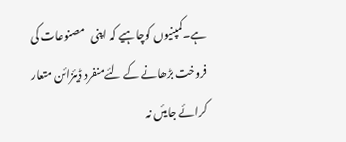ہے۔کمپنیوں کوچاہیے کہ اپنی   مصنوعات کی فروخت بڑھانے کے لئےمنفرد ڈیئزائن متعار کرائے جایئں نہ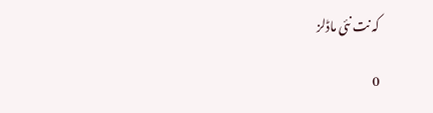کہ نت نئی ماڈلز

0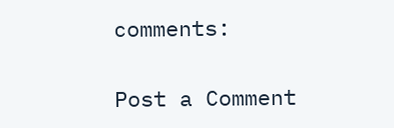comments:

Post a Comment